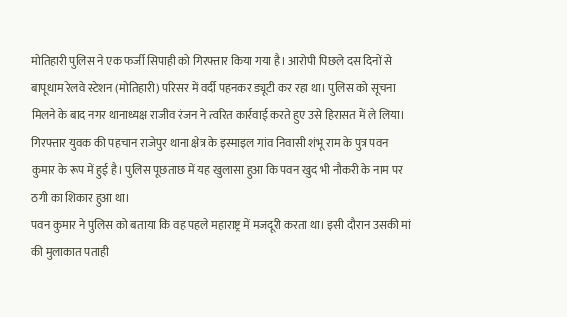मोतिहारी पुलिस ने एक फर्जी सिपाही को गिरफ्तार किया गया है। आरोपी पिछले दस दिनों से बापूधाम रेलवे स्टेशन (मोतिहारी) परिसर में वर्दी पहनकर ड्यूटी कर रहा था। पुलिस को सूचना मिलने के बाद नगर थानाध्यक्ष राजीव रंजन ने त्वरित कार्रवाई करते हुए उसे हिरासत में ले लिया।
गिरफ्तार युवक की पहचान राजेपुर थाना क्षेत्र के इस्माइल गांव निवासी शंभू राम के पुत्र पवन कुमार के रूप में हुई है। पुलिस पूछताछ में यह खुलासा हुआ कि पवन खुद भी नौकरी के नाम पर ठगी का शिकार हुआ था।
पवन कुमार ने पुलिस को बताया कि वह पहले महाराष्ट्र में मजदूरी करता था। इसी दौरान उसकी मां की मुलाकात पताही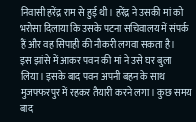निवासी हरेंद्र राम से हुई थी। हरेंद्र ने उसकी मां को भरोसा दिलाया कि उसके पटना सचिवालय में संपर्क हैं और वह सिपाही की नौकरी लगवा सकता है।
इस झांसे में आकर पवन की मां ने उसे घर बुला लिया। इसके बाद पवन अपनी बहन के साथ मुजफ्फरपुर में रहकर तैयारी करने लगा। कुछ समय बाद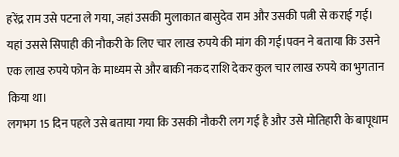हरेंद्र राम उसे पटना ले गया, जहां उसकी मुलाकात बासुदेव राम और उसकी पत्नी से कराई गई।
यहां उससे सिपाही की नौकरी के लिए चार लाख रुपये की मांग की गई।पवन ने बताया कि उसने एक लाख रुपये फोन के माध्यम से और बाकी नकद राशि देकर कुल चार लाख रुपये का भुगतान किया था।
लगभग 15 दिन पहले उसे बताया गया कि उसकी नौकरी लग गई है और उसे मोतिहारी के बापूधाम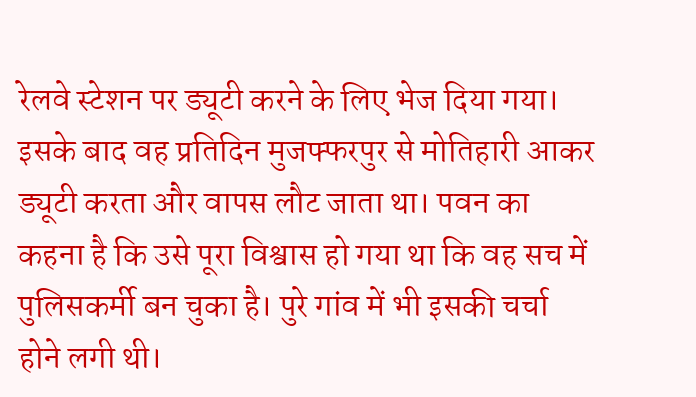रेलवे स्टेशन पर ड्यूटी करने के लिए भेज दिया गया। इसके बाद वह प्रतिदिन मुजफ्फरपुर से मोतिहारी आकर ड्यूटी करता और वापस लौट जाता था। पवन का कहना है कि उसे पूरा विश्वास हो गया था कि वह सच में पुलिसकर्मी बन चुका है। पुरे गांव में भी इसकी चर्चा होने लगी थी।